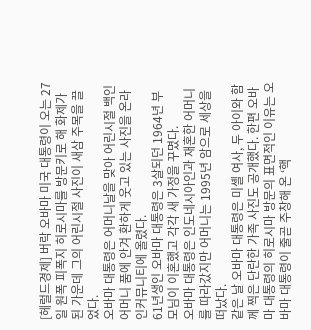[헤럴드경제] 버락 오바마 미국 대통령이 오는 27일 원폭 피폭지 히로시마를 방문키로 해 화제가 된 가운데 그의 어린시절 사진이 새삼 주목을 끌었다.
오바마 대통령은 어머니날을 맞아 어린시절 백인 어머니 품에 안겨 환하게 웃고 있는 사진을 온라인커뮤니티에 올렸다.
61년생인 오바마 대통령은 3살되던 1964년 부모님이 이혼했고 각각 새 가정을 꾸몄다.
오바마 대통령은 인도네시아인과 재혼한 어머니를 따라갔지만 어머니는 1995년 암으로 세상을 떠났다.
같은 날 오바마 대통령은 미셸 여사, 두 아이와 함께 찍은 단란한 가족 사진도 공개했다. 한편 오바마 대통령의 히로시마 방문의 표면적인 이유는 오바마 대통령이 줄곧 주창해 온 ‘핵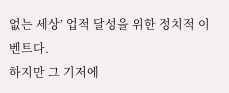없는 세상’ 업적 달성을 위한 정치적 이벤트다.
하지만 그 기저에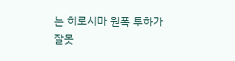는 히로시마 원폭 투하가 잘못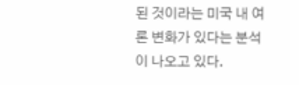된 것이라는 미국 내 여론 변화가 있다는 분석이 나오고 있다.